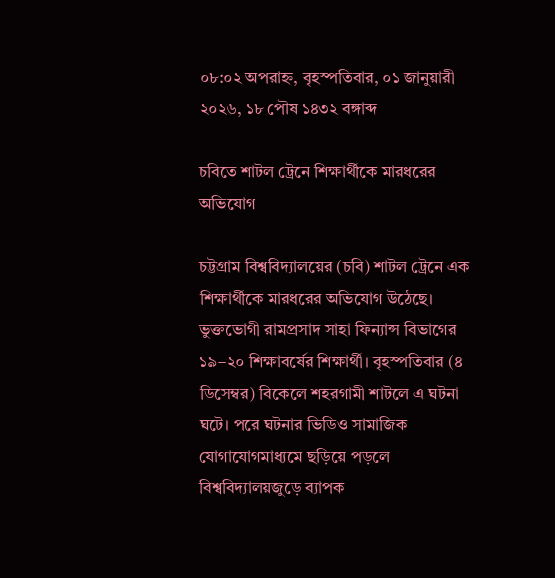০৮:০২ অপরাহ্ন, বৃহস্পতিবার, ০১ জানুয়ারী ২০২৬, ১৮ পৌষ ১৪৩২ বঙ্গাব্দ

চবিতে শাটল ট্রেনে শিক্ষার্থীকে মারধরের অভিযোগ

চট্টগ্রাম বিশ্ববিদ্যালয়ের (চবি) শাটল ট্রেনে এক শিক্ষার্থীকে মারধরের অভিযোগ উঠেছে। ভুক্তভোগী রামপ্রসাদ সাহা ফিন্যান্স বিভাগের ১৯–২০ শিক্ষাবর্ষের শিক্ষার্থী। বৃহস্পতিবার (৪ ডিসেম্বর) বিকেলে শহরগামী শাটলে এ ঘটনা ঘটে। পরে ঘটনার ভিডিও সামাজিক যোগাযোগমাধ্যমে ছড়িয়ে পড়লে বিশ্ববিদ্যালয়জুড়ে ব্যাপক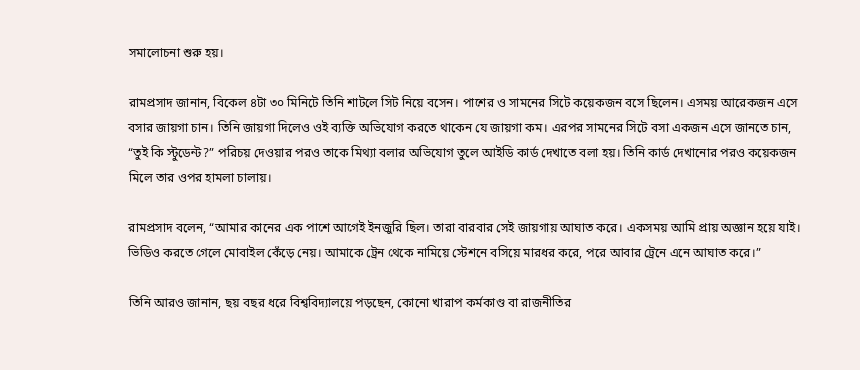সমালোচনা শুরু হয়।

রামপ্রসাদ জানান, বিকেল ৪টা ৩০ মিনিটে তিনি শাটলে সিট নিয়ে বসেন। পাশের ও সামনের সিটে কয়েকজন বসে ছিলেন। এসময় আরেকজন এসে বসার জায়গা চান। তিনি জায়গা দিলেও ওই ব্যক্তি অভিযোগ করতে থাকেন যে জায়গা কম। এরপর সামনের সিটে বসা একজন এসে জানতে চান, “তুই কি স্টুডেন্ট?” পরিচয় দেওয়ার পরও তাকে মিথ্যা বলার অভিযোগ তুলে আইডি কার্ড দেখাতে বলা হয়। তিনি কার্ড দেখানোর পরও কয়েকজন মিলে তার ওপর হামলা চালায়।

রামপ্রসাদ বলেন, “আমার কানের এক পাশে আগেই ইনজুরি ছিল। তারা বারবার সেই জায়গায় আঘাত করে। একসময় আমি প্রায় অজ্ঞান হয়ে যাই। ভিডিও করতে গেলে মোবাইল কেঁড়ে নেয়। আমাকে ট্রেন থেকে নামিয়ে স্টেশনে বসিয়ে মারধর করে, পরে আবার ট্রেনে এনে আঘাত করে।”

তিনি আরও জানান, ছয় বছর ধরে বিশ্ববিদ্যালয়ে পড়ছেন, কোনো খারাপ কর্মকাণ্ড বা রাজনীতির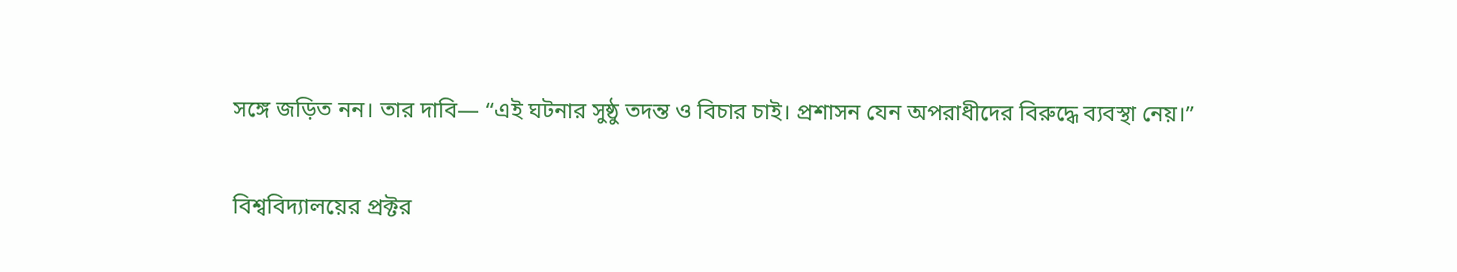সঙ্গে জড়িত নন। তার দাবি— “এই ঘটনার সুষ্ঠু তদন্ত ও বিচার চাই। প্রশাসন যেন অপরাধীদের বিরুদ্ধে ব্যবস্থা নেয়।”

বিশ্ববিদ্যালয়ের প্রক্টর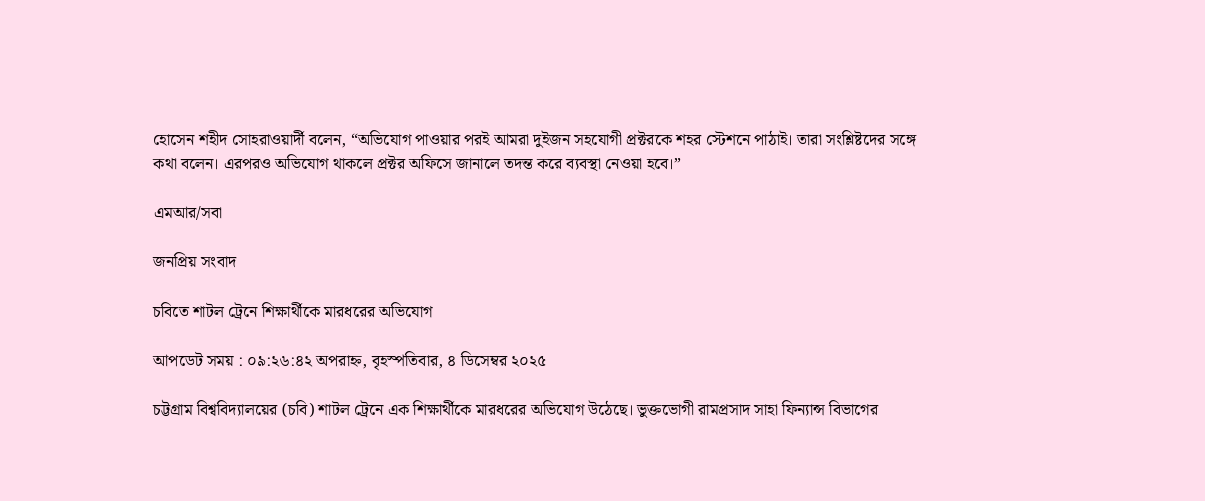হোসেন শহীদ সোহরাওয়ার্দী বলেন, “অভিযোগ পাওয়ার পরই আমরা দুইজন সহযোগী প্রক্টরকে শহর স্টেশনে পাঠাই। তারা সংশ্লিষ্টদের সঙ্গে কথা বলেন। এরপরও অভিযোগ থাকলে প্রক্টর অফিসে জানালে তদন্ত করে ব্যবস্থা নেওয়া হবে।”

এমআর/সবা

জনপ্রিয় সংবাদ

চবিতে শাটল ট্রেনে শিক্ষার্থীকে মারধরের অভিযোগ

আপডেট সময় : ০৯:২৬:৪২ অপরাহ্ন, বৃহস্পতিবার, ৪ ডিসেম্বর ২০২৫

চট্টগ্রাম বিশ্ববিদ্যালয়ের (চবি) শাটল ট্রেনে এক শিক্ষার্থীকে মারধরের অভিযোগ উঠেছে। ভুক্তভোগী রামপ্রসাদ সাহা ফিন্যান্স বিভাগের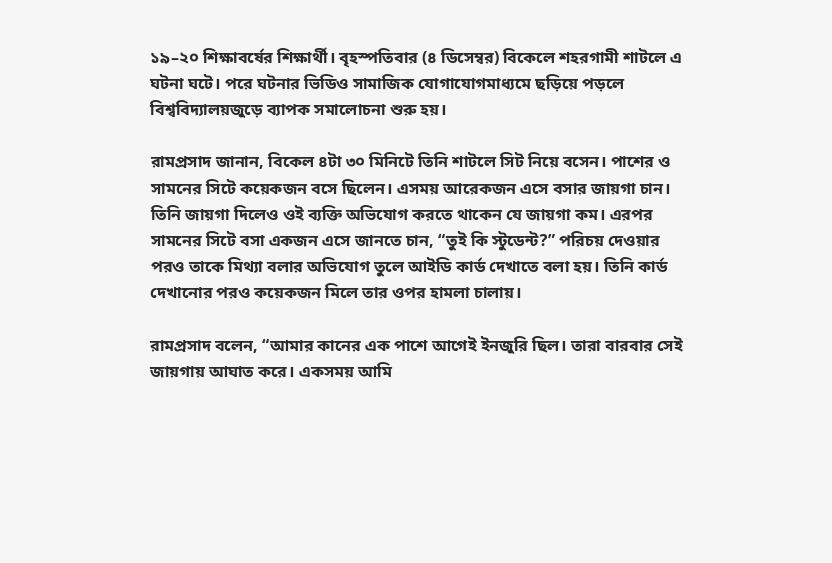১৯–২০ শিক্ষাবর্ষের শিক্ষার্থী। বৃহস্পতিবার (৪ ডিসেম্বর) বিকেলে শহরগামী শাটলে এ ঘটনা ঘটে। পরে ঘটনার ভিডিও সামাজিক যোগাযোগমাধ্যমে ছড়িয়ে পড়লে বিশ্ববিদ্যালয়জুড়ে ব্যাপক সমালোচনা শুরু হয়।

রামপ্রসাদ জানান, বিকেল ৪টা ৩০ মিনিটে তিনি শাটলে সিট নিয়ে বসেন। পাশের ও সামনের সিটে কয়েকজন বসে ছিলেন। এসময় আরেকজন এসে বসার জায়গা চান। তিনি জায়গা দিলেও ওই ব্যক্তি অভিযোগ করতে থাকেন যে জায়গা কম। এরপর সামনের সিটে বসা একজন এসে জানতে চান, “তুই কি স্টুডেন্ট?” পরিচয় দেওয়ার পরও তাকে মিথ্যা বলার অভিযোগ তুলে আইডি কার্ড দেখাতে বলা হয়। তিনি কার্ড দেখানোর পরও কয়েকজন মিলে তার ওপর হামলা চালায়।

রামপ্রসাদ বলেন, “আমার কানের এক পাশে আগেই ইনজুরি ছিল। তারা বারবার সেই জায়গায় আঘাত করে। একসময় আমি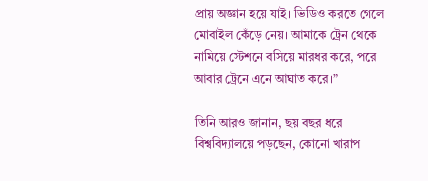প্রায় অজ্ঞান হয়ে যাই। ভিডিও করতে গেলে মোবাইল কেঁড়ে নেয়। আমাকে ট্রেন থেকে নামিয়ে স্টেশনে বসিয়ে মারধর করে, পরে আবার ট্রেনে এনে আঘাত করে।”

তিনি আরও জানান, ছয় বছর ধরে বিশ্ববিদ্যালয়ে পড়ছেন, কোনো খারাপ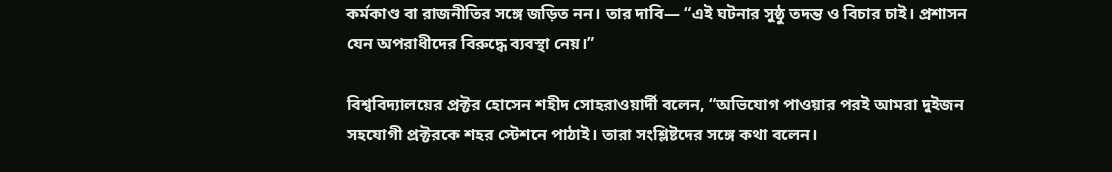কর্মকাণ্ড বা রাজনীতির সঙ্গে জড়িত নন। তার দাবি— “এই ঘটনার সুষ্ঠু তদন্ত ও বিচার চাই। প্রশাসন যেন অপরাধীদের বিরুদ্ধে ব্যবস্থা নেয়।”

বিশ্ববিদ্যালয়ের প্রক্টর হোসেন শহীদ সোহরাওয়ার্দী বলেন, “অভিযোগ পাওয়ার পরই আমরা দুইজন সহযোগী প্রক্টরকে শহর স্টেশনে পাঠাই। তারা সংশ্লিষ্টদের সঙ্গে কথা বলেন।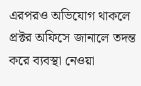এরপরও অভিযোগ থাকলে প্রক্টর অফিসে জানালে তদন্ত করে ব্যবস্থা নেওয়া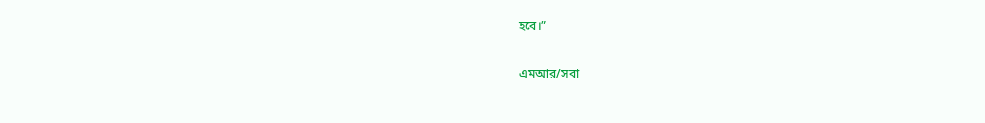হবে।”

এমআর/সবা